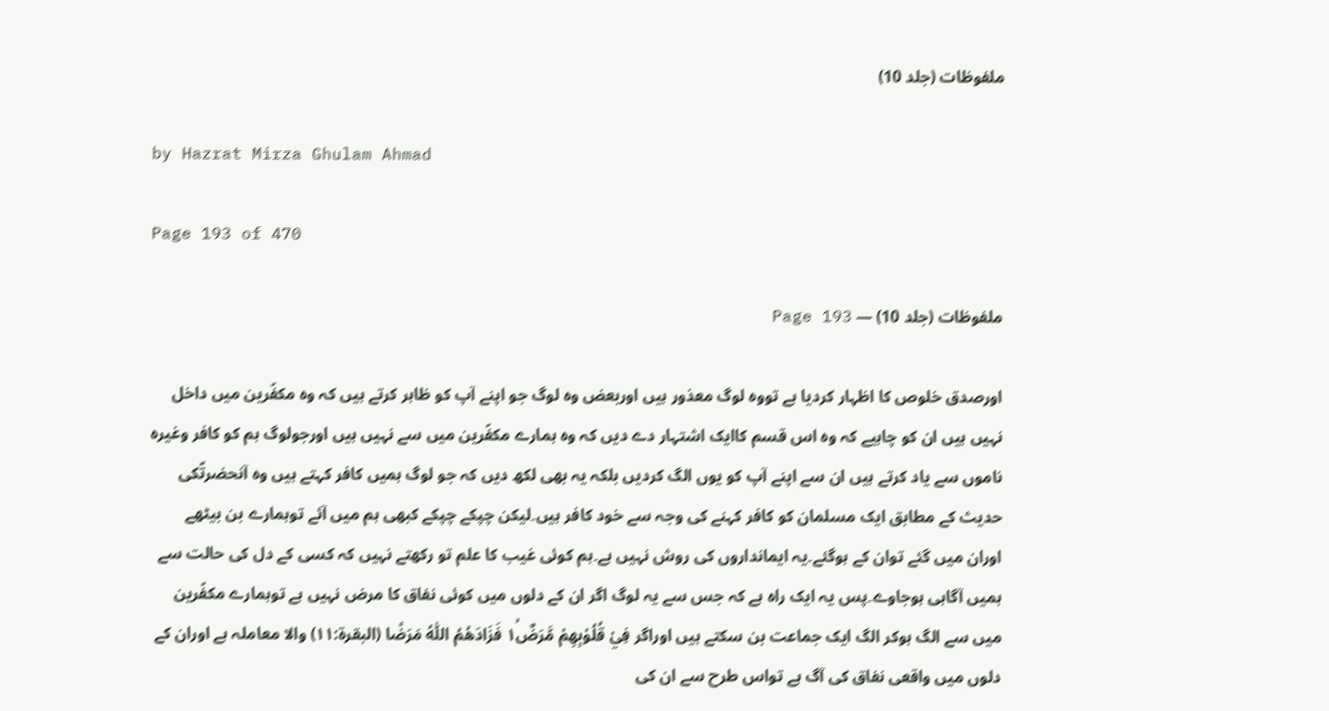ملفوظات (جلد 10)

by Hazrat Mirza Ghulam Ahmad

Page 193 of 470

ملفوظات (جلد 10) — Page 193

اورصدق خلوص کا اظہار کردیا ہے تووہ لوگ معذور ہیں اوربعض وہ لوگ جو اپنے آپ کو ظاہر کرتے ہیں کہ وہ مکفّرین میں داخل نہیں ہیں ان کو چاہیے کہ وہ اس قسم کاایک اشتہار دے دیں کہ وہ ہمارے مکفّرین میں سے نہیں ہیں اورجولوگ ہم کو کافر وغیرہ ناموں سے یاد کرتے ہیں ان سے اپنے آپ کو یوں الگ کردیں بلکہ یہ بھی لکھ دیں کہ جو لوگ ہمیں کافر کہتے ہیں وہ آنحضرتؐکی حدیث کے مطابق ایک مسلمان کو کافر کہنے کی وجہ سے خود کافر ہیں۔لیکن چپکے چپکے کبھی ہم میں آئے توہمارے بن بیٹھے اوران میں گئے توان کے ہوگئے۔یہ ایمانداروں کی روش نہیں ہے۔ہم کوئی غیب کا علم تو رکھتے نہیں کہ کسی کے دل کی حالت سے ہمیں آگاہی ہوجاوے۔پس یہ ایک راہ ہے کہ جس سے یہ لوگ اگر ان کے دلوں میں کوئی نفاق کا مرض نہیں ہے توہمارے مکفّرین میں سے الگ ہوکر الگ ایک جماعت بن سکتے ہیں اوراگر فِيْ قُلُوْبِهِمْ مَّرَضٌ١ۙ فَزَادَهُمُ اللّٰهُ مَرَضًا (البقرۃ:۱۱) والا معاملہ ہے اوران کے دلوں میں واقعی نفاق کی آگ ہے تواس طرح سے ان کی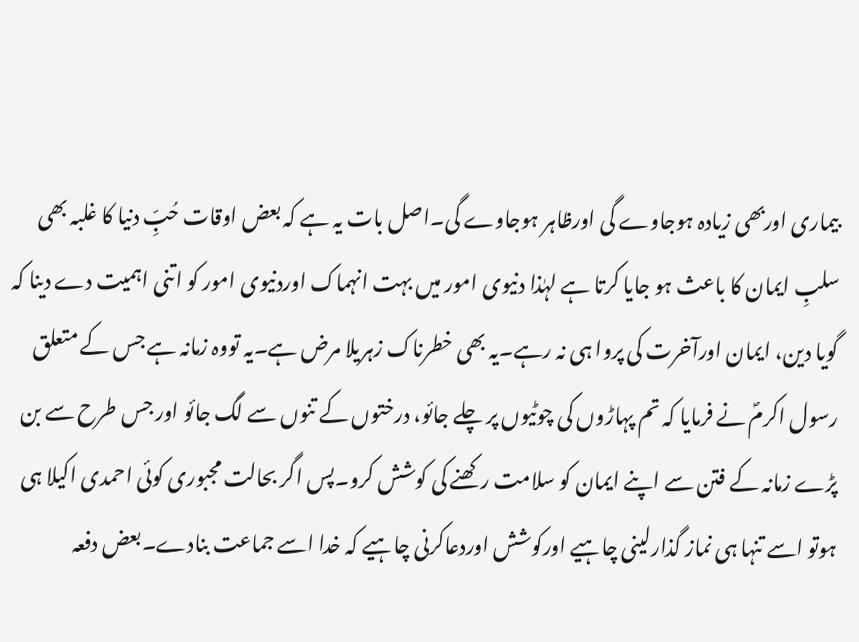بیماری اوربھی زیادہ ہوجاوے گی اورظاہر ہوجاوے گی۔اصل بات یہ ہے کہ بعض اوقات حُبِّ دنیا کا غلبہ بھی سلبِ ایمان کا باعث ہو جایا کرتا ہے لہٰذا دنیوی امور میں بہت انہماک اوردنیوی امور کو اتنی اہمیت دے دینا کہ گویا دین، ایمان اورآخرت کی پروا ہی نہ رہے۔یہ بھی خطرناک زہریلا مرض ہے۔یہ تووہ زمانہ ہے جس کے متعلق رسول اکرمؐ نے فرمایا کہ تم پہاڑوں کی چوٹیوں پر چلے جائو، درختوں کے تنوں سے لگ جائو اور جس طرح سے بن پڑے زمانہ کے فتن سے اپنے ایمان کو سلامت رکھنے کی کوشش کرو۔پس اگر بحالت مجبوری کوئی احمدی اکیلا ہی ہوتو اسے تنہا ہی نماز گذارلینی چاہیے اورکوشش اوردعاکرنی چاہیے کہ خدا اسے جماعت بنادے۔بعض دفعہ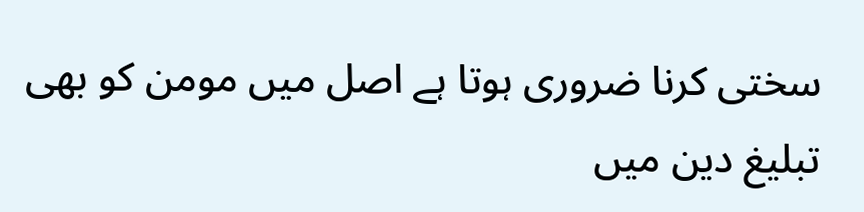سختی کرنا ضروری ہوتا ہے اصل میں مومن کو بھی تبلیغ دین میں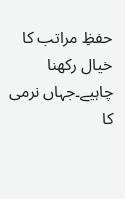حفظِ مراتب کا خیال رکھنا چاہیے۔جہاں نرمی کا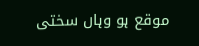موقع ہو وہاں سختی